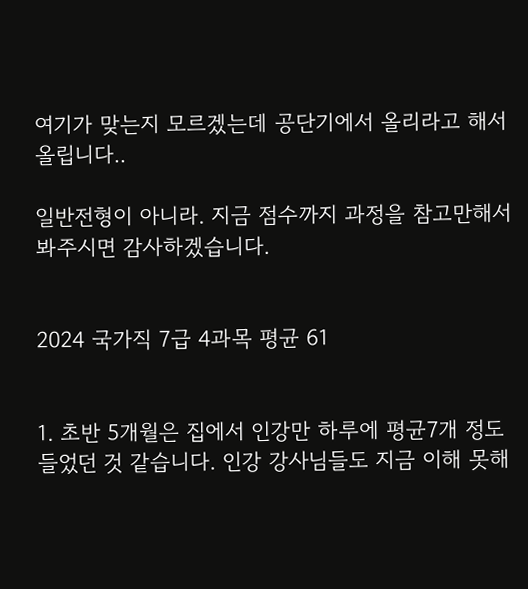여기가 맞는지 모르겠는데 공단기에서 올리라고 해서 올립니다..

일반전형이 아니라. 지금 점수까지 과정을 참고만해서 봐주시면 감사하겠습니다.


2024 국가직 7급 4과목 평균 61


1. 초반 5개월은 집에서 인강만 하루에 평균7개 정도 들었던 것 같습니다. 인강 강사님들도 지금 이해 못해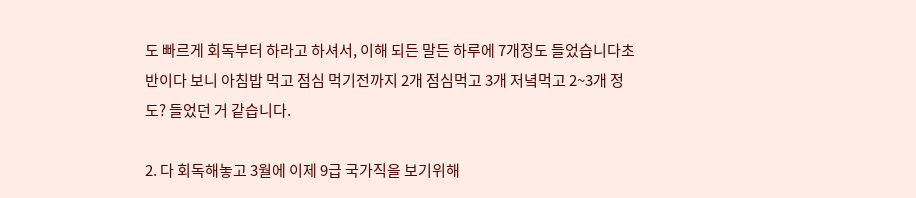도 빠르게 회독부터 하라고 하셔서, 이해 되든 말든 하루에 7개정도 들었습니다초반이다 보니 아침밥 먹고 점심 먹기전까지 2개 점심먹고 3개 저녘먹고 2~3개 정도? 들었던 거 같습니다.

2. 다 회독해놓고 3월에 이제 9급 국가직을 보기위해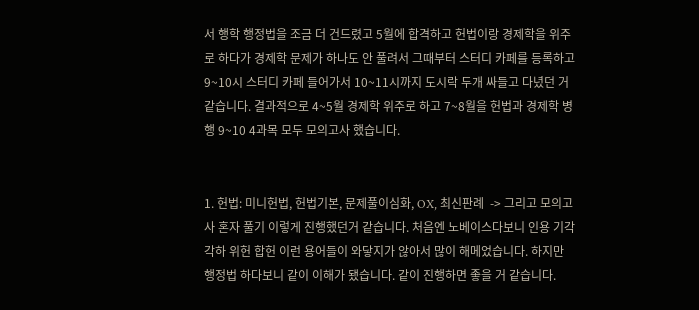서 행학 행정법을 조금 더 건드렸고 5월에 합격하고 헌법이랑 경제학을 위주로 하다가 경제학 문제가 하나도 안 풀려서 그때부터 스터디 카페를 등록하고 9~10시 스터디 카페 들어가서 10~11시까지 도시락 두개 싸들고 다녔던 거 같습니다. 결과적으로 4~5월 경제학 위주로 하고 7~8월을 헌법과 경제학 병행 9~10 4과목 모두 모의고사 했습니다.


1. 헌법: 미니헌법, 헌법기본, 문제풀이심화, OX, 최신판례  -> 그리고 모의고사 혼자 풀기 이렇게 진행했던거 같습니다. 처음엔 노베이스다보니 인용 기각 각하 위헌 합헌 이런 용어들이 와닿지가 않아서 많이 해메었습니다. 하지만 행정법 하다보니 같이 이해가 됐습니다. 같이 진행하면 좋을 거 같습니다.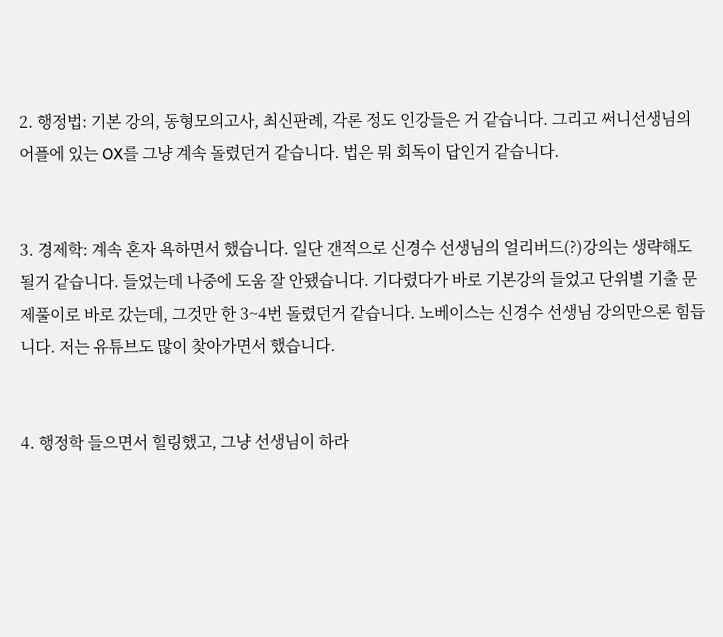2. 행정법: 기본 강의, 동형모의고사, 최신판례, 각론 정도 인강들은 거 같습니다. 그리고 써니선생님의 어플에 있는 OX를 그냥 계속 돌렸던거 같습니다. 법은 뭐 회독이 답인거 같습니다.


3. 경제학: 계속 혼자 욕하면서 했습니다. 일단 갠적으로 신경수 선생님의 얼리버드(?)강의는 생략해도 될거 같습니다. 들었는데 나중에 도움 잘 안됐습니다. 기다렸다가 바로 기본강의 들었고 단위별 기출 문제풀이로 바로 갔는데, 그것만 한 3~4번 돌렸던거 같습니다. 노베이스는 신경수 선생님 강의만으론 힘듭니다. 저는 유튜브도 많이 찾아가면서 했습니다.


4. 행정학 들으면서 힐링했고, 그냥 선생님이 하라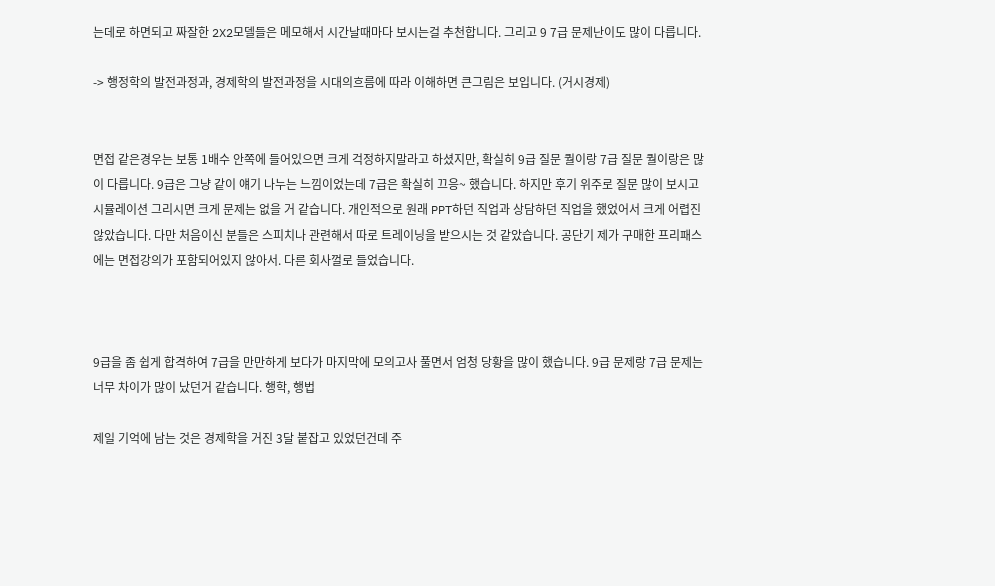는데로 하면되고 짜잘한 2X2모델들은 메모해서 시간날때마다 보시는걸 추천합니다. 그리고 9 7급 문제난이도 많이 다릅니다.

-> 행정학의 발전과정과, 경제학의 발전과정을 시대의흐름에 따라 이해하면 큰그림은 보입니다. (거시경제)


면접 같은경우는 보통 1배수 안쪽에 들어있으면 크게 걱정하지말라고 하셨지만, 확실히 9급 질문 퀄이랑 7급 질문 퀄이랑은 많이 다릅니다. 9급은 그냥 같이 얘기 나누는 느낌이었는데 7급은 확실히 끄응~ 했습니다. 하지만 후기 위주로 질문 많이 보시고 시뮬레이션 그리시면 크게 문제는 없을 거 같습니다. 개인적으로 원래 PPT하던 직업과 상담하던 직업을 했었어서 크게 어렵진 않았습니다. 다만 처음이신 분들은 스피치나 관련해서 따로 트레이닝을 받으시는 것 같았습니다. 공단기 제가 구매한 프리패스에는 면접강의가 포함되어있지 않아서. 다른 회사껄로 들었습니다.



9급을 좀 쉽게 합격하여 7급을 만만하게 보다가 마지막에 모의고사 풀면서 엄청 당황을 많이 했습니다. 9급 문제랑 7급 문제는 너무 차이가 많이 났던거 같습니다. 행학, 행법

제일 기억에 남는 것은 경제학을 거진 3달 붙잡고 있었던건데 주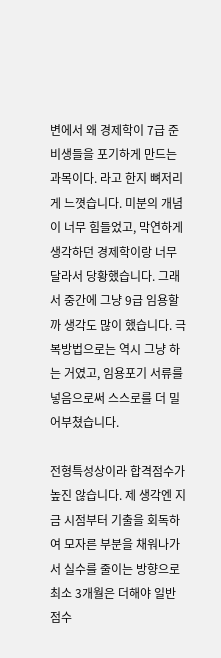변에서 왜 경제학이 7급 준비생들을 포기하게 만드는 과목이다. 라고 한지 뼈저리게 느꼇습니다. 미분의 개념이 너무 힘들었고, 막연하게 생각하던 경제학이랑 너무 달라서 당황했습니다. 그래서 중간에 그냥 9급 임용할까 생각도 많이 했습니다. 극복방법으로는 역시 그냥 하는 거였고, 임용포기 서류를 넣음으로써 스스로를 더 밀어부쳤습니다.

전형특성상이라 합격점수가 높진 않습니다. 제 생각엔 지금 시점부터 기출을 회독하여 모자른 부분을 채워나가서 실수를 줄이는 방향으로 최소 3개월은 더해야 일반 점수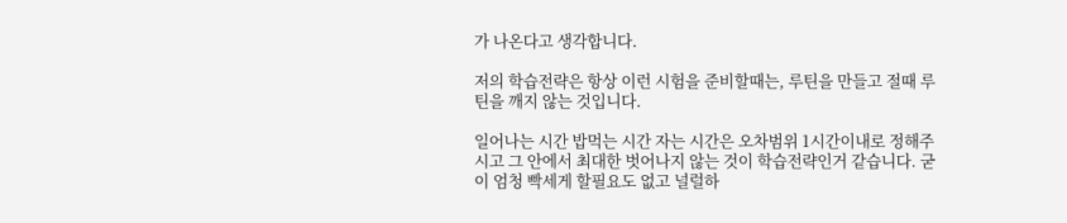가 나온다고 생각합니다.

저의 학습전략은 항상 이런 시험을 준비할때는, 루틴을 만들고 절때 루틴을 깨지 않는 것입니다.

일어나는 시간 밥먹는 시간 자는 시간은 오차범위 1시간이내로 정해주시고 그 안에서 최대한 벗어나지 않는 것이 학습전략인거 같습니다. 굳이 엄청 빡세게 할필요도 없고 널럴하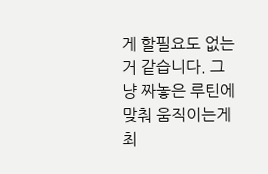게 할필요도 없는거 같습니다. 그냥 짜놓은 루틴에 맞춰 움직이는게 최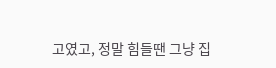고였고, 정말 힘들땐 그냥 집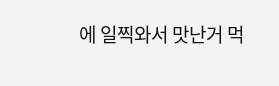에 일찍와서 맛난거 먹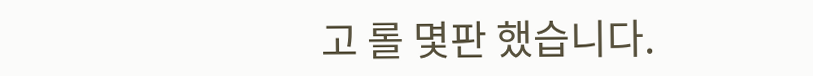고 롤 몇판 했습니다.